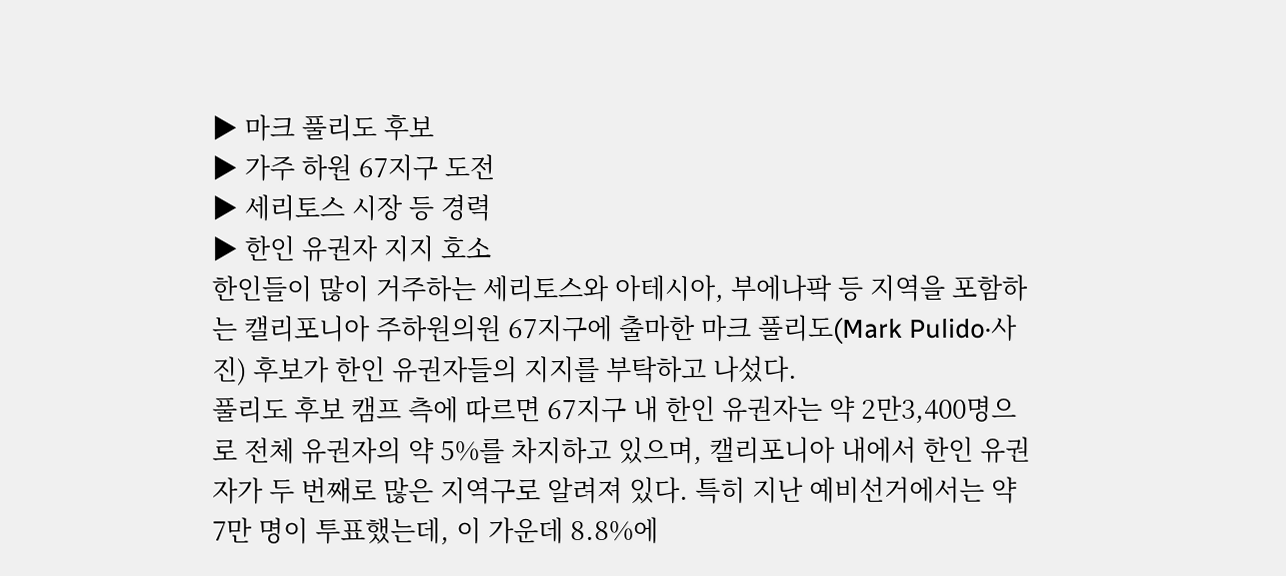▶ 마크 풀리도 후보
▶ 가주 하원 67지구 도전
▶ 세리토스 시장 등 경력
▶ 한인 유권자 지지 호소
한인들이 많이 거주하는 세리토스와 아테시아, 부에나팍 등 지역을 포함하는 캘리포니아 주하원의원 67지구에 출마한 마크 풀리도(Mark Pulido·사진) 후보가 한인 유권자들의 지지를 부탁하고 나섰다.
풀리도 후보 캠프 측에 따르면 67지구 내 한인 유권자는 약 2만3,400명으로 전체 유권자의 약 5%를 차지하고 있으며, 캘리포니아 내에서 한인 유권자가 두 번째로 많은 지역구로 알려져 있다. 특히 지난 예비선거에서는 약 7만 명이 투표했는데, 이 가운데 8.8%에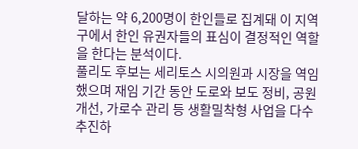달하는 약 6,200명이 한인들로 집계돼 이 지역구에서 한인 유권자들의 표심이 결정적인 역할을 한다는 분석이다.
풀리도 후보는 세리토스 시의원과 시장을 역임했으며 재임 기간 동안 도로와 보도 정비, 공원 개선, 가로수 관리 등 생활밀착형 사업을 다수 추진하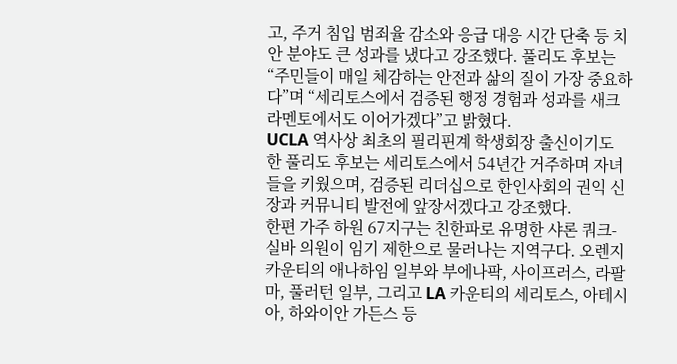고, 주거 침입 범죄율 감소와 응급 대응 시간 단축 등 치안 분야도 큰 성과를 냈다고 강조했다. 풀리도 후보는 “주민들이 매일 체감하는 안전과 삶의 질이 가장 중요하다”며 “세리토스에서 검증된 행정 경험과 성과를 새크라멘토에서도 이어가겠다”고 밝혔다.
UCLA 역사상 최초의 필리핀계 학생회장 출신이기도 한 풀리도 후보는 세리토스에서 54년간 거주하며 자녀들을 키웠으며, 검증된 리더십으로 한인사회의 권익 신장과 커뮤니티 발전에 앞장서겠다고 강조했다.
한편 가주 하원 67지구는 친한파로 유명한 샤론 쿼크-실바 의원이 임기 제한으로 물러나는 지역구다. 오렌지카운티의 애나하임 일부와 부에나팍, 사이프러스, 라팔마, 풀러턴 일부, 그리고 LA 카운티의 세리토스, 아테시아, 하와이안 가든스 등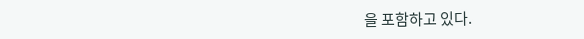을 포함하고 있다.